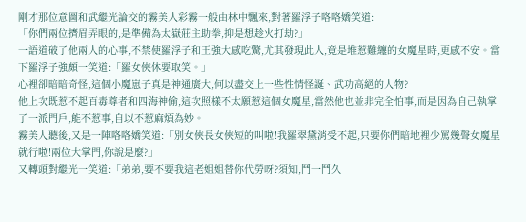剛才那位意圖和武繼光論交的霧美人彩霧一般由林中飄來,對著羅浮子咯咯嬌笑道:
「你們兩位擠眉弄眼的,是準備為太嶽莊主助拳,抑是想趁火打劫?」
一語道破了他兩人的心事,不禁使羅浮子和王強大感吃驚,尤其發現此人,竟是堆惹難纏的女魔星時,更感不安。當下羅浮子強頗一笑道:「羅女俠休要取笑。」
心裡卻暗暗奇怪,這個小魔崽子真是神通廣大,何以盡交上一些性情怪誕、武功高絕的人物?
他上次既惹不起百毒尊者和四海神偷,這次照樣不太願惹這個女魔星,當然他也並非完全怕事,而是因為自己執掌了一派門戶,能不惹事,自以不惹麻煩為妙。
霧美人聽後,又是一陣咯咯嬌笑道:「別女俠長女俠短的叫啦!我羅翠黛消受不起,只要你們暗地裡少罵幾聲女魔星就行啦!兩位大掌門,你說是麼?」
又轉頭對繼光一笑道:「弟弟,要不要我這老姐姐替你代勞呀?須知,鬥一鬥久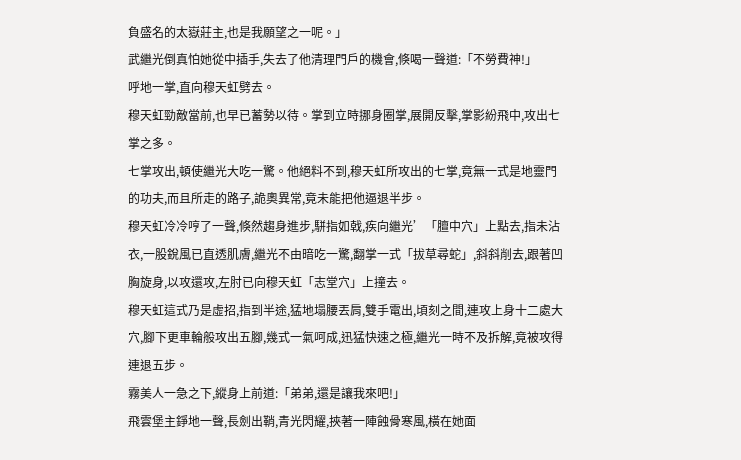負盛名的太嶽莊主,也是我願望之一呢。」
武繼光倒真怕她從中插手,失去了他清理門戶的機會,倏喝一聲道:「不勞費神!」
呼地一掌,直向穆天虹劈去。
穆天虹勁敵當前,也早已蓄勢以待。掌到立時挪身圈掌,展開反擊,掌影紛飛中,攻出七掌之多。
七掌攻出,頓使繼光大吃一驚。他絕料不到,穆天虹所攻出的七掌,竟無一式是地靈門的功夫,而且所走的路子,詭奧異常,竟未能把他逼退半步。
穆天虹冷冷哼了一聲,倏然趨身進步,駢指如戟,疾向繼光’「膻中穴」上點去,指未沾衣,一股銳風已直透肌膚,繼光不由暗吃一驚,翻掌一式「拔草尋蛇」,斜斜削去,跟著凹胸旋身,以攻還攻,左肘已向穆天虹「志堂穴」上撞去。
穆天虹這式乃是虛招,指到半途,猛地塌腰丟肩,雙手電出,頃刻之間,連攻上身十二處大穴,腳下更車輪般攻出五腳,幾式一氣呵成,迅猛快速之極,繼光一時不及拆解,竟被攻得連退五步。
霧美人一急之下,縱身上前道:「弟弟,還是讓我來吧!」
飛雲堡主錚地一聲,長劍出鞘,青光閃耀,挾著一陣蝕骨寒風,橫在她面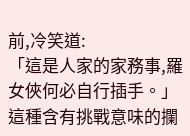前,冷笑道:
「這是人家的家務事,羅女俠何必自行插手。」
這種含有挑戰意味的攔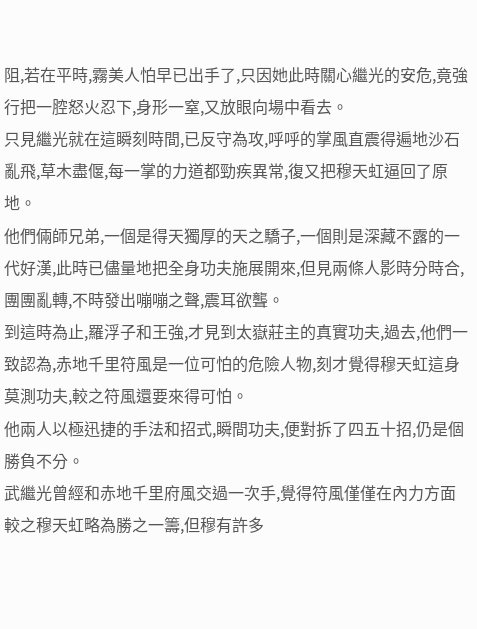阻,若在平時,霧美人怕早已出手了,只因她此時關心繼光的安危,竟強行把一腔怒火忍下,身形一窒,又放眼向場中看去。
只見繼光就在這瞬刻時間,已反守為攻,呼呼的掌風直震得遍地沙石亂飛,草木盡偃,每一掌的力道都勁疾異常,復又把穆天虹逼回了原地。
他們倆師兄弟,一個是得天獨厚的天之驕子,一個則是深藏不露的一代好漢,此時已儘量地把全身功夫施展開來,但見兩條人影時分時合,團團亂轉,不時發出嘣嘣之聲,震耳欲聾。
到這時為止,羅浮子和王強,才見到太嶽莊主的真實功夫,過去,他們一致認為,赤地千里符風是一位可怕的危險人物,刻才覺得穆天虹這身莫測功夫,較之符風還要來得可怕。
他兩人以極迅捷的手法和招式,瞬間功夫,便對拆了四五十招,仍是個勝負不分。
武繼光曾經和赤地千里府風交過一次手,覺得符風僅僅在內力方面較之穆天虹略為勝之一籌,但穆有許多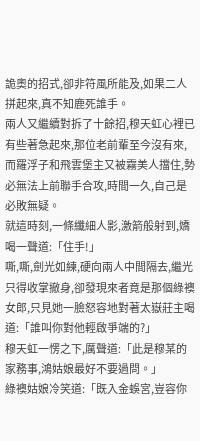詭奧的招式,卻非符風所能及,如果二人拼起來,真不知鹿死誰手。
兩人又繼續對拆了十餘招,穆天虹心裡已有些著急起來,那位老前輩至今沒有來,而羅浮子和飛雲堡主又被霧美人擋住,勢必無法上前聯手合攻,時間一久,自己是必敗無疑。
就這時刻,一條纖細人影,激箭般射到,嬌喝一聲道:「住手!」
嘶,嘶,劍光如練,硬向兩人中間隔去,繼光只得收掌撤身,卻發現來者竟是那個綠襖女郎,只見她一臉怒容地對著太嶽莊主喝道:「誰叫你對他輕啟爭端的?」
穆天虹一愣之下,厲聲道:「此是穆某的家務事,鴻姑娘最好不要過問。」
綠襖姑娘冷笑道:「既入金蜈宮,豈容你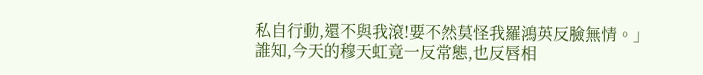私自行動,還不與我滾!要不然莫怪我羅鴻英反臉無情。」
誰知,今天的穆天虹竟一反常態,也反唇相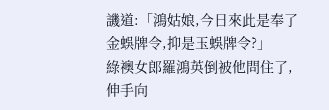譏道:「鴻姑娘,今日來此是奉了金蜈牌令,抑是玉蜈牌令?」
綠襖女郎羅鴻英倒被他問住了,伸手向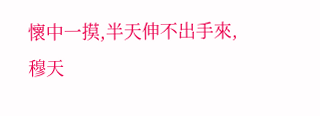懷中一摸,半天伸不出手來,穆天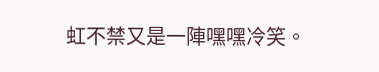虹不禁又是一陣嘿嘿冷笑。